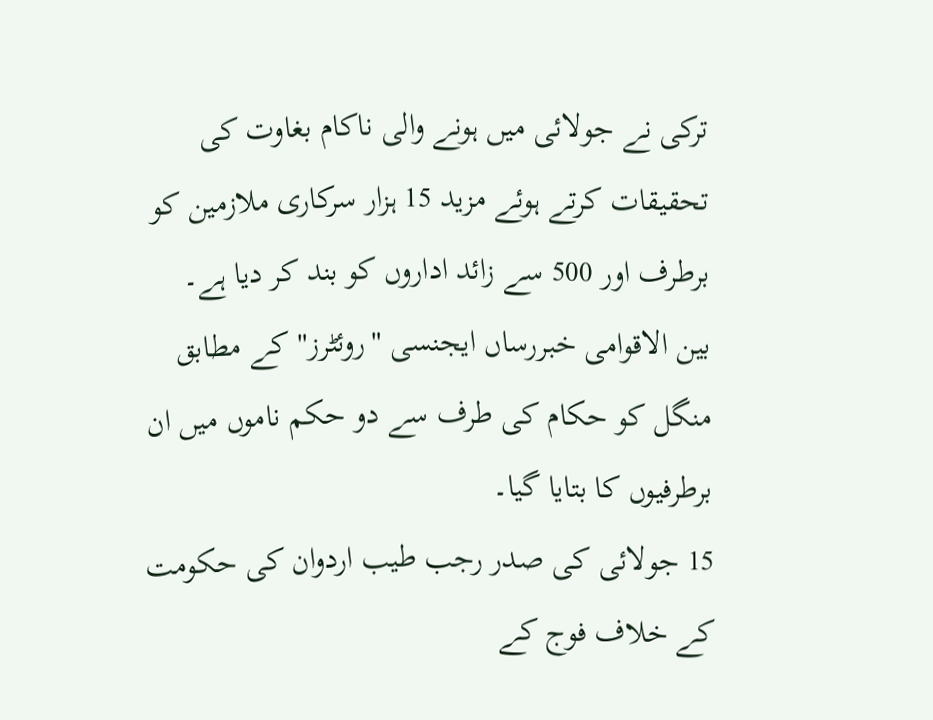ترکی نے جولائی میں ہونے والی ناکام بغاوت کی تحقیقات کرتے ہوئے مزید 15 ہزار سرکاری ملازمین کو برطرف اور 500 سے زائد اداروں کو بند کر دیا ہے۔
بین الاقوامی خبررساں ایجنسی "روئٹرز" کے مطابق منگل کو حکام کی طرف سے دو حکم ناموں میں ان برطرفیوں کا بتایا گیا۔
15 جولائی کی صدر رجب طیب اردوان کی حکومت کے خلاف فوج کے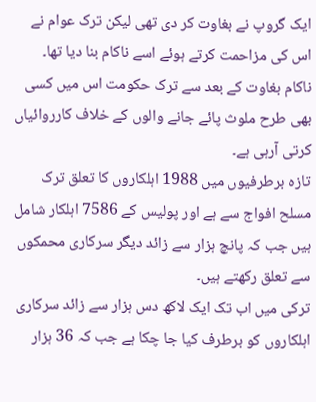ایک گروپ نے بغاوت کر دی تھی لیکن ترک عوام نے اس کی مزاحمت کرتے ہوئے اسے ناکام بنا دیا تھا۔
ناکام بغاوت کے بعد سے ترک حکومت اس میں کسی بھی طرح ملوث پائے جانے والوں کے خلاف کارروائیاں کرتی آرہی ہے۔
تازہ برطرفیوں میں 1988 اہلکاروں کا تعلق ترک مسلح افواج سے ہے اور پولیس کے 7586 اہلکار شامل ہیں جب کہ پانچ ہزار سے زائد دیگر سرکاری محمکوں سے تعلق رکھتے ہیں۔
ترکی میں اب تک ایک لاکھ دس ہزار سے زائد سرکاری اہلکاروں کو برطرف کیا جا چکا ہے جب کہ 36 ہزار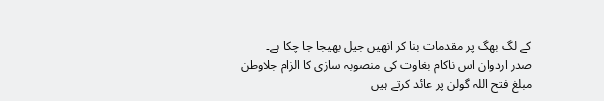کے لگ بھگ پر مقدمات بنا کر انھیں جیل بھیجا جا چکا ہے۔
صدر اردوان اس ناکام بغاوت کی منصوبہ سازی کا الزام جلاوطن مبلغ فتح اللہ گولن پر عائد کرتے ہیں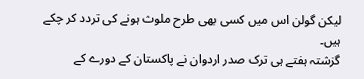لیکن گولن اس میں کسی بھی طرح ملوث ہونے کی تردد کر چکے ہیں۔
گزشتہ ہفتے ہی ترک صدر اردوان نے پاکستان کے دورے کے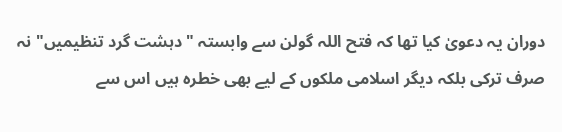دوران یہ دعویٰ کیا تھا کہ فتح اللہ گولن سے وابستہ "دہشت گرد تنظیمیں" نہ صرف ترکی بلکہ دیگر اسلامی ملکوں کے لیے بھی خطرہ ہیں اس سے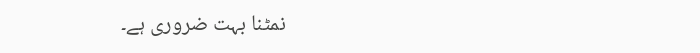نمٹنا بہت ضروری ہے۔